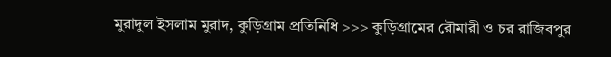মুরাদুল ইসলাম মুরাদ, কুড়িগ্রাম প্রতিনিধি >>> কুড়িগ্রামের রৌমারী ও চর রাজিবপুর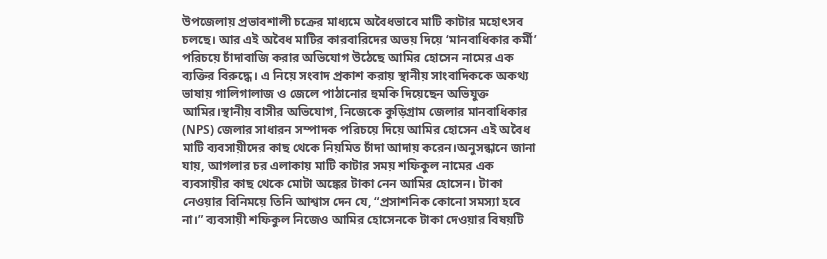উপজেলায় প্রভাবশালী চক্রের মাধ্যমে অবৈধভাবে মাটি কাটার মহোৎসব চলছে। আর এই অবৈধ মাটির কারবারিদের অভয় দিয়ে ‘মানবাধিকার কর্মী’ পরিচয়ে চাঁদাবাজি করার অভিযোগ উঠেছে আমির হোসেন নামের এক ব্যক্তির বিরুদ্ধে। এ নিয়ে সংবাদ প্রকাশ করায় স্থানীয় সাংবাদিককে অকথ্য ভাষায় গালিগালাজ ও জেলে পাঠানোর হুমকি দিয়েছেন অভিযুক্ত আমির।স্থানীয় বাসীর অভিযোগ, নিজেকে কুড়িগ্রাম জেলার মানবাধিকার (NPS) জেলার সাধারন সম্পাদক পরিচয়ে দিয়ে আমির হোসেন এই অবৈধ মাটি ব্যবসায়ীদের কাছ থেকে নিয়মিত চাঁদা আদায় করেন।অনুসন্ধানে জানা যায়, আগলার চর এলাকায় মাটি কাটার সময় শফিকুল নামের এক ব্যবসায়ীর কাছ থেকে মোটা অঙ্কের টাকা নেন আমির হোসেন। টাকা নেওয়ার বিনিময়ে তিনি আশ্বাস দেন যে, “প্রসাশনিক কোনো সমস্যা হবে না।” ব্যবসায়ী শফিকুল নিজেও আমির হোসেনকে টাকা দেওয়ার বিষয়টি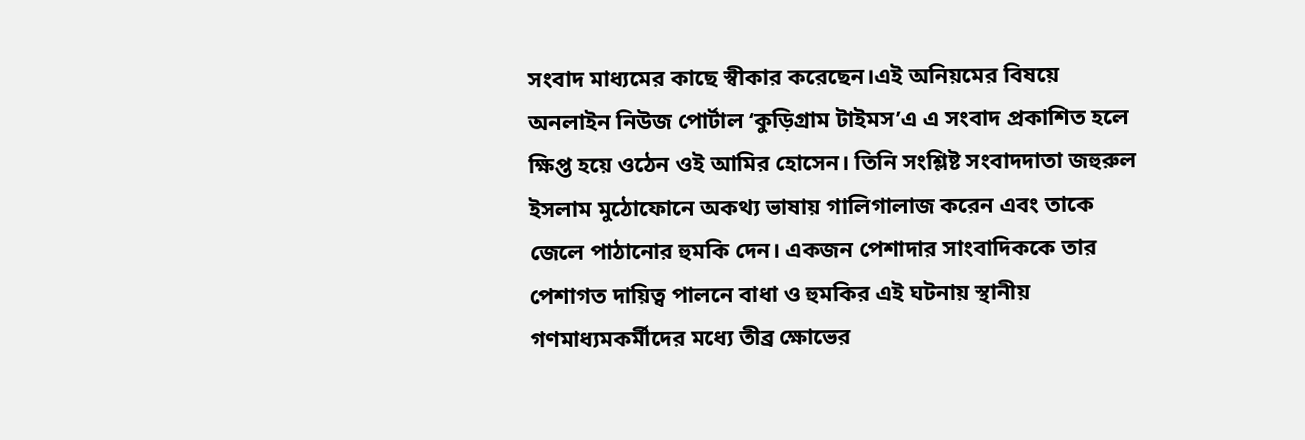সংবাদ মাধ্যমের কাছে স্বীকার করেছেন।এই অনিয়মের বিষয়ে অনলাইন নিউজ পোর্টাল ‘কুড়িগ্রাম টাইমস’এ এ সংবাদ প্রকাশিত হলে ক্ষিপ্ত হয়ে ওঠেন ওই আমির হোসেন। তিনি সংশ্লিষ্ট সংবাদদাতা জহুরুল ইসলাম মুঠোফোনে অকথ্য ভাষায় গালিগালাজ করেন এবং তাকে জেলে পাঠানোর হুমকি দেন। একজন পেশাদার সাংবাদিককে তার পেশাগত দায়িত্ব পালনে বাধা ও হুমকির এই ঘটনায় স্থানীয় গণমাধ্যমকর্মীদের মধ্যে তীব্র ক্ষোভের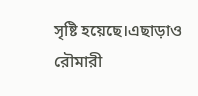সৃষ্টি হয়েছে।এছাড়াও রৌমারী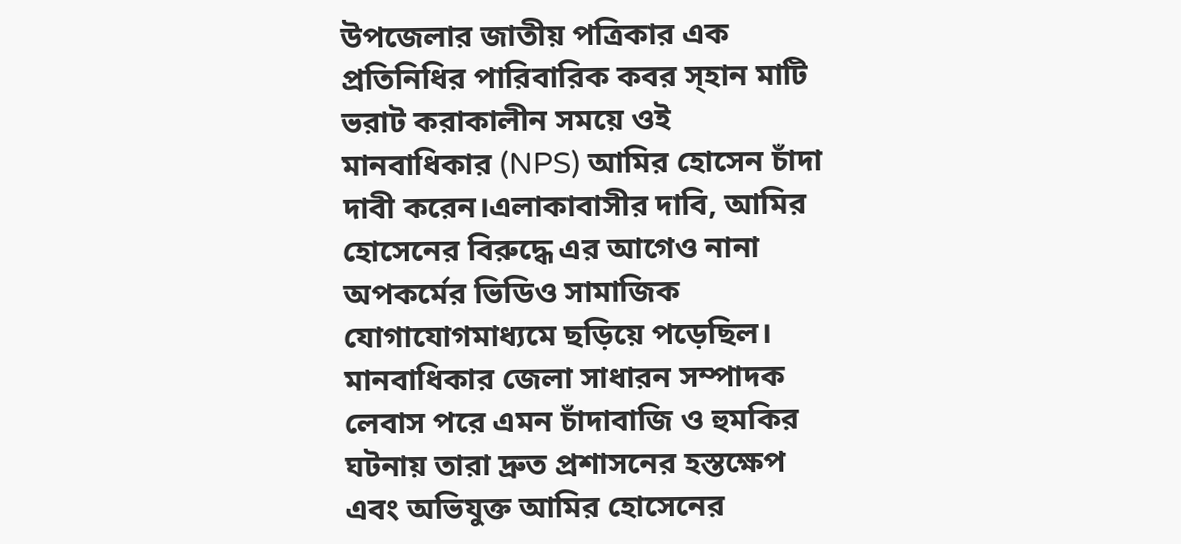উপজেলার জাতীয় পত্রিকার এক প্রতিনিধির পারিবারিক কবর স্হান মাটি ভরাট করাকালীন সময়ে ওই মানবাধিকার (NPS) আমির হোসেন চাঁদা দাবী করেন।এলাকাবাসীর দাবি, আমির হোসেনের বিরুদ্ধে এর আগেও নানা অপকর্মের ভিডিও সামাজিক যোগাযোগমাধ্যমে ছড়িয়ে পড়েছিল। মানবাধিকার জেলা সাধারন সম্পাদক লেবাস পরে এমন চাঁদাবাজি ও হুমকির ঘটনায় তারা দ্রুত প্রশাসনের হস্তক্ষেপ এবং অভিযুক্ত আমির হোসেনের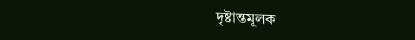দৃষ্টান্তমূলক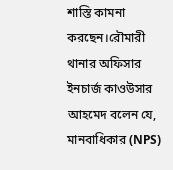শাস্তি কামনা করছেন।রৌমারী থানার অফিসার ইনচার্জ কাওউসার আহমেদ বলেন যে, মানবাধিকার (NPS)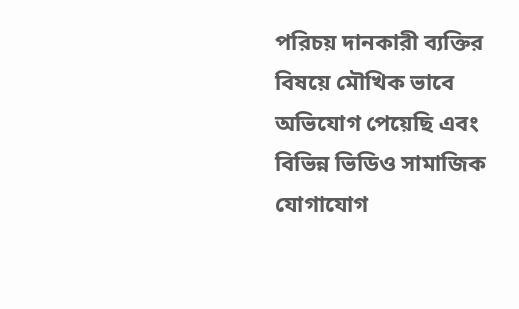পরিচয় দানকারী ব্যক্তির বিষয়ে মৌখিক ভাবে অভিযোগ পেয়েছি এবং বিভিন্ন ভিডিও সামাজিক যোগাযোগ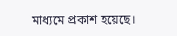মাধ্যমে প্রকাশ হয়েছে।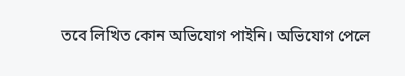তবে লিখিত কোন অভিযোগ পাইনি। অভিযোগ পেলে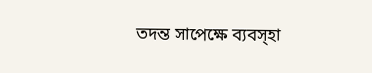তদন্ত সাপেক্ষে ব্যবস্হা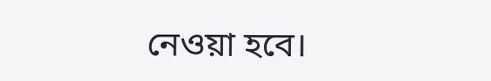নেওয়া হবে।